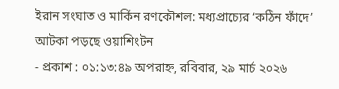ইরান সংঘাত ও মার্কিন রণকৌশল: মধ্যপ্রাচ্যের ‘কঠিন ফাঁদে’ আটকা পড়ছে ওয়াশিংটন
- প্রকাশ : ০১:১৩:৪৯ অপরাহ্ন, রবিবার, ২৯ মার্চ ২০২৬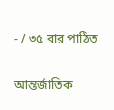- / ৩৫ বার পাঠিত

আন্তর্জাতিক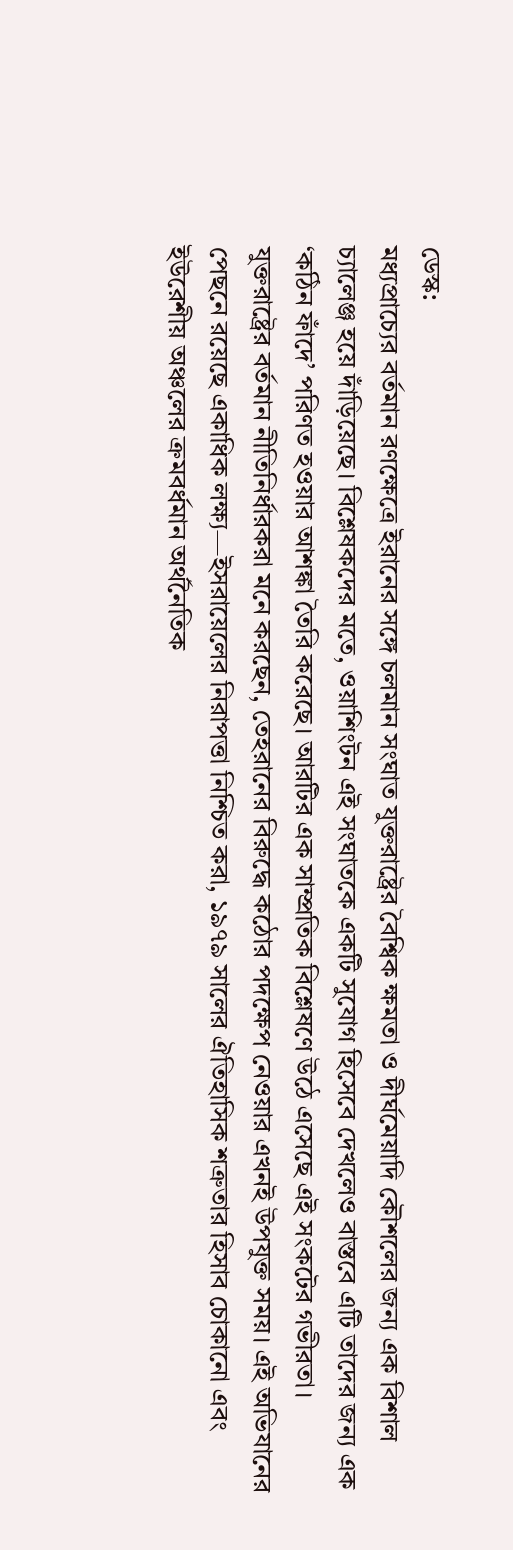ডেস্ক:
মধ্যপ্রাচ্যের বর্তমান রণক্ষেত্রে ইরানের সঙ্গে চলমান সংঘাত যুক্তরাষ্ট্রের বৈশ্বিক ক্ষমতা ও দীর্ঘমেয়াদি কৌশলের জন্য এক বিশাল চ্যালেঞ্জ হয়ে দাঁড়িয়েছে। বিশ্লেষকদের মতে, ওয়াশিংটন এই সংঘাতকে একটি সুযোগ হিসেবে দেখলেও বাস্তবে এটি তাদের জন্য এক ‘কঠিন ফাঁদে’ পরিণত হওয়ার আশঙ্কা তৈরি করেছে। আরটির এক সাম্প্রতিক বিশ্লেষণে উঠে এসেছে এই সংকটের গভীরতা।
যুক্তরাষ্ট্রের বর্তমান নীতিনির্ধারকরা মনে করছেন, তেহরানের বিরুদ্ধে কঠোর পদক্ষেপ নেওয়ার এখনই উপযুক্ত সময়। এই অভিযানের পেছনে রয়েছে একাধিক লক্ষ্য—ইসরায়েলের নিরাপত্তা নিশ্চিত করা, ১৯৭৯ সালের ঐতিহাসিক শত্রুতার হিসাব চোকানো এবং ইউরেশীয় অঞ্চলের ক্রমবর্ধমান অর্থনৈতিক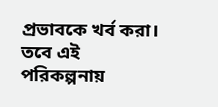প্রভাবকে খর্ব করা। তবে এই পরিকল্পনায়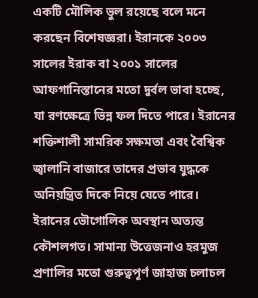একটি মৌলিক ভুল রয়েছে বলে মনে করছেন বিশেষজ্ঞরা। ইরানকে ২০০৩ সালের ইরাক বা ২০০১ সালের আফগানিস্তানের মতো দুর্বল ভাবা হচ্ছে, যা রণক্ষেত্রে ভিন্ন ফল দিতে পারে। ইরানের শক্তিশালী সামরিক সক্ষমতা এবং বৈশ্বিক জ্বালানি বাজারে তাদের প্রভাব যুদ্ধকে অনিয়ন্ত্রিত দিকে নিয়ে যেতে পারে।
ইরানের ভৌগোলিক অবস্থান অত্যন্ত কৌশলগত। সামান্য উত্তেজনাও হরমুজ প্রণালির মতো গুরুত্বপূর্ণ জাহাজ চলাচল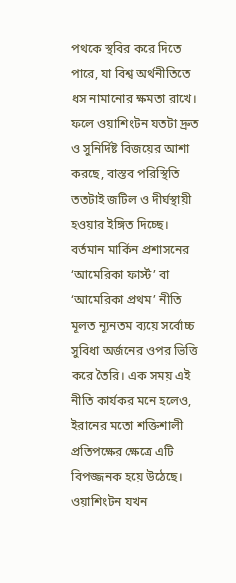পথকে স্থবির করে দিতে পারে, যা বিশ্ব অর্থনীতিতে ধস নামানোর ক্ষমতা রাখে। ফলে ওয়াশিংটন যতটা দ্রুত ও সুনির্দিষ্ট বিজয়ের আশা করছে, বাস্তব পরিস্থিতি ততটাই জটিল ও দীর্ঘস্থায়ী হওয়ার ইঙ্গিত দিচ্ছে।
বর্তমান মার্কিন প্রশাসনের ‘আমেরিকা ফার্স্ট’ বা ‘আমেরিকা প্রথম’ নীতি মূলত ন্যূনতম ব্যয়ে সর্বোচ্চ সুবিধা অর্জনের ওপর ভিত্তি করে তৈরি। এক সময় এই নীতি কার্যকর মনে হলেও, ইরানের মতো শক্তিশালী প্রতিপক্ষের ক্ষেত্রে এটি বিপজ্জনক হয়ে উঠেছে। ওয়াশিংটন যখন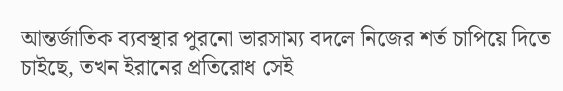আন্তর্জাতিক ব্যবস্থার পুরনো ভারসাম্য বদলে নিজের শর্ত চাপিয়ে দিতে চাইছে, তখন ইরানের প্রতিরোধ সেই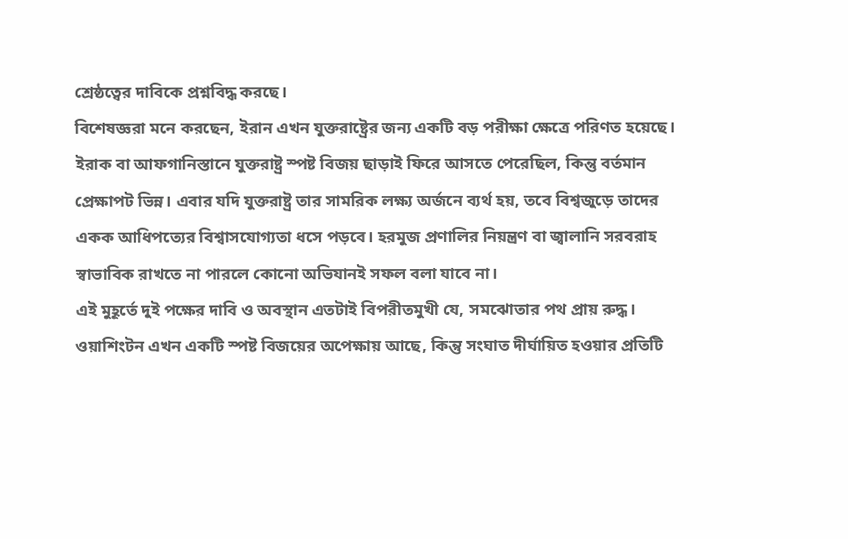শ্রেষ্ঠত্বের দাবিকে প্রশ্নবিদ্ধ করছে।
বিশেষজ্ঞরা মনে করছেন, ইরান এখন যুক্তরাষ্ট্রের জন্য একটি বড় পরীক্ষা ক্ষেত্রে পরিণত হয়েছে। ইরাক বা আফগানিস্তানে যুক্তরাষ্ট্র স্পষ্ট বিজয় ছাড়াই ফিরে আসতে পেরেছিল, কিন্তু বর্তমান প্রেক্ষাপট ভিন্ন। এবার যদি যুক্তরাষ্ট্র তার সামরিক লক্ষ্য অর্জনে ব্যর্থ হয়, তবে বিশ্বজুড়ে তাদের একক আধিপত্যের বিশ্বাসযোগ্যতা ধসে পড়বে। হরমুজ প্রণালির নিয়ন্ত্রণ বা জ্বালানি সরবরাহ স্বাভাবিক রাখতে না পারলে কোনো অভিযানই সফল বলা যাবে না।
এই মুহূর্তে দুই পক্ষের দাবি ও অবস্থান এতটাই বিপরীতমুখী যে, সমঝোতার পথ প্রায় রুদ্ধ। ওয়াশিংটন এখন একটি স্পষ্ট বিজয়ের অপেক্ষায় আছে, কিন্তু সংঘাত দীর্ঘায়িত হওয়ার প্রতিটি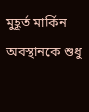মুহূর্ত মার্কিন অবস্থানকে শুধু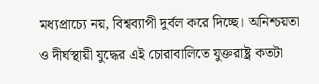মধ্যপ্রাচ্যে নয়, বিশ্বব্যাপী দুর্বল করে দিচ্ছে। অনিশ্চয়তা ও দীর্ঘস্থায়ী যুদ্ধের এই চোরাবালিতে যুক্তরাষ্ট্র কতটা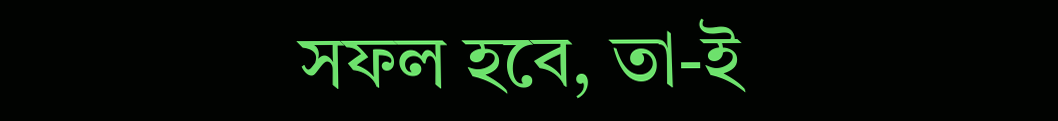সফল হবে, তা-ই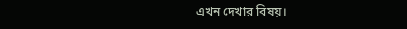এখন দেখার বিষয়।